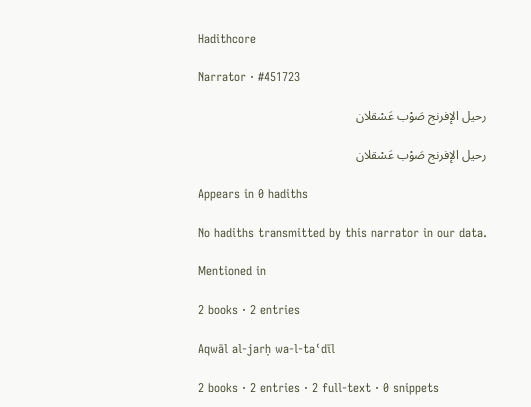Hadithcore

Narrator · #451723

رحيل الإفرنج صَوْب عَسْقلان

رحيل الإفرنج صَوْب عَسْقلان

Appears in 0 hadiths

No hadiths transmitted by this narrator in our data.

Mentioned in

2 books · 2 entries

Aqwāl al-jarḥ wa-l-taʿdīl

2 books · 2 entries · 2 full-text · 0 snippets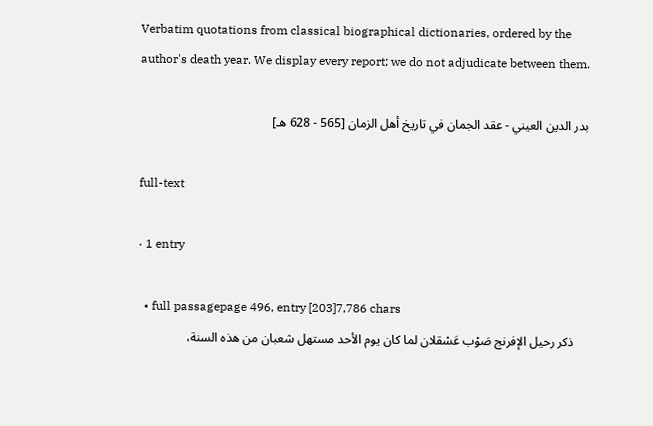Verbatim quotations from classical biographical dictionaries, ordered by the author's death year. We display every report; we do not adjudicate between them.

بدر الدين العيني - عقد الجمان في تاريخ أهل الزمان [565 - 628 هـ]

full-text

· 1 entry

  • full passagepage 496, entry [203]7,786 chars
    ذكر رحيل الإفرنج صَوْب عَسْقلان لما كان يوم الأحد مستهل شعبان من هذه السنة،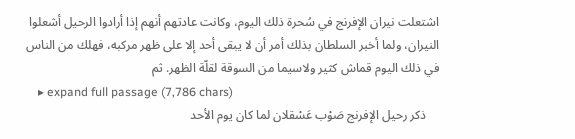اشتعلت نيران الإفرنج في سُحرة ذلك اليوم، وكانت عادتهم أنهم إذا أرادوا الرحيل أشعلوا النيران، ولما أخبر السلطان بذلك أمر أن لا يبقى أحد إلا على ظهر مركبه، فهلك من الناس في ذلك اليوم قماش كثير ولاسيما من السوقة لقلّة الظهر. ثم
    ▸ expand full passage (7,786 chars)
    ذكر رحيل الإفرنج صَوْب عَسْقلان لما كان يوم الأحد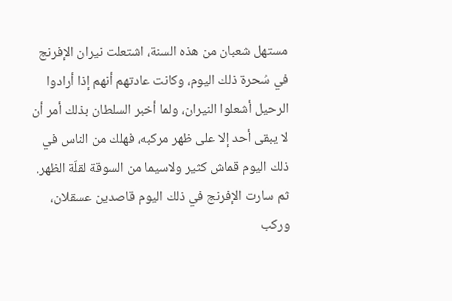مستهل شعبان من هذه السنة، اشتعلت نيران الإفرنج في سُحرة ذلك اليوم، وكانت عادتهم أنهم إذا أرادوا الرحيل أشعلوا النيران، ولما أخبر السلطان بذلك أمر أن لا يبقى أحد إلا على ظهر مركبه، فهلك من الناس في ذلك اليوم قماش كثير ولاسيما من السوقة لقلّة الظهر. ثم سارت الإفرنج في ذلك اليوم قاصدين عسقلان، وركب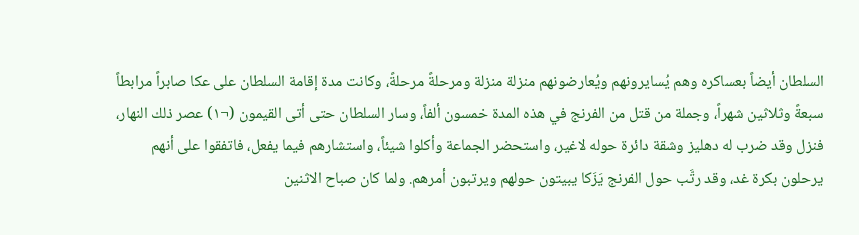السلطان أيضاً بعساكره وهم يُسايرونهم ويُعارضونهم منزلة منزلة ومرحلةً مرحلةً، وكانت مدة إقامة السلطان على عكا صابراً مرابطاً سبعةً وثلاثين شهراً، وجملة من قتل من الفرنج في هذه المدة خمسون ألفاً، وسار السلطان حتى أتى القيمون (¬١) عصر ذلك النهار، فنزل وقد ضرب له دهليز وشقة دائرة حوله لاغير، واستحضر الجماعة وأكلوا شيئاً، واستشارهم فيما يفعل، فاتفقوا على أنهم يرحلون بكرة غد، وقد رتَّب حول الفرنج يَزَكا يبيتون حولهم ويرتبون أمرهم. ولما كان صباح الاثنين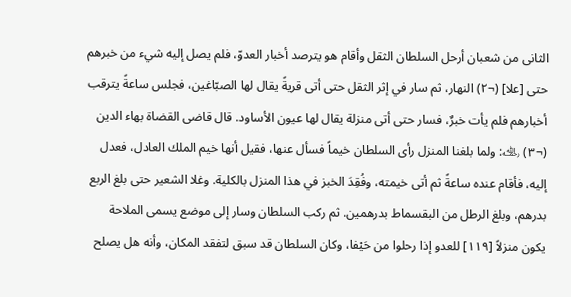الثانى من شعبان أرحل السلطان الثقل وأقام هو يترصد أخبار العدوّ، فلم يصل إليه شيء من خبرهم حتى [علا] (¬٢) النهار، ثم سار في إثر الثقل حتى أتى قريةً يقال لها الصبّاغين، فجلس ساعةً يترقب أخبارهم فلم يأت خبرٌ، فسار حتى أتى منزلة يقال لها عيون الأساود. قال قاضى القضاة بهاء الدين (¬٣) ﵀: ولما بلغنا المنزل رأى السلطان خيماً فسأل عنها، فقيل أنها خيم الملك العادل، فعدل إليه، فأقام عنده ساعةً ثم أتى خيمته، وفُقِدَ الخبز في هذا المنزل بالكلية. وغلا الشعير حتى بلغ الربع بدرهم، وبلغ الرطل من البقسماط بدرهمين. ثم ركب السلطان وسار إلى موضع يسمى الملاحة يكون منزلاً [١١٩] للعدو إذا رحلوا من حَيْفا، وكان السلطان قد سبق لتفقد المكان، وأنه هل يصلح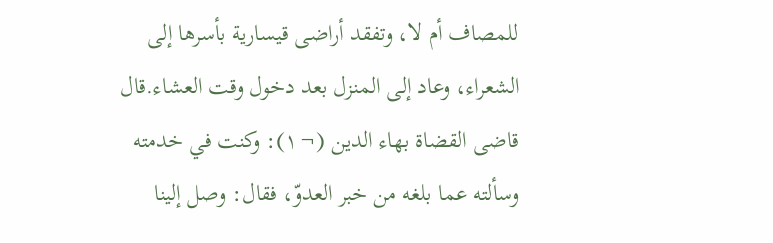للمصاف أم لا، وتفقد أراضى قيسارية بأسرها إلى الشعراء، وعاد إلى المنزل بعد دخول وقت العشاء.قال قاضى القضاة بهاء الدين (¬١): وكنت في خدمته وسألته عما بلغه من خبر العدوّ، فقال: وصل إلينا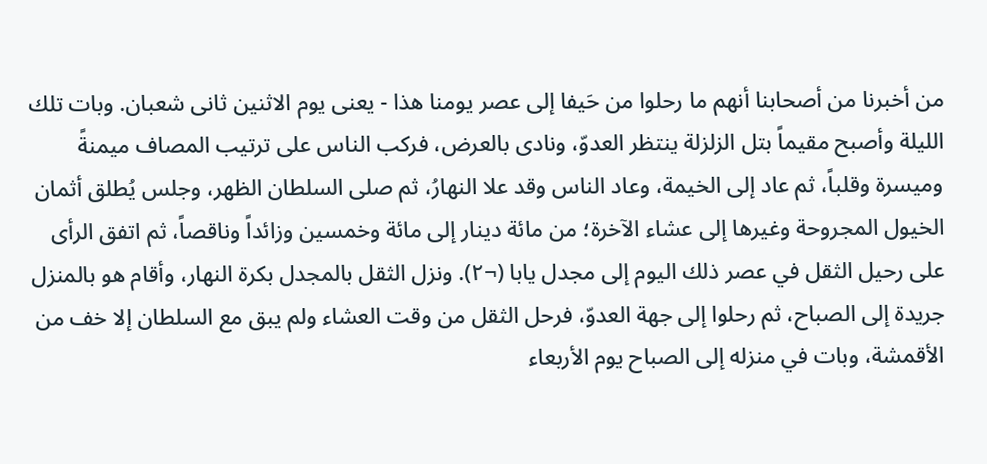من أخبرنا من أصحابنا أنهم ما رحلوا من حَيفا إلى عصر يومنا هذا - يعنى يوم الاثنين ثانى شعبان. وبات تلك الليلة وأصبح مقيماً بتل الزلزلة ينتظر العدوّ، ونادى بالعرض، فركب الناس على ترتيب المصاف ميمنةً وميسرة وقلباً، ثم عاد إلى الخيمة، وعاد الناس وقد علا النهارُ، ثم صلى السلطان الظهر، وجلس يُطلق أثمان الخيول المجروحة وغيرها إلى عشاء الآخرة؛ من مائة دينار إلى مائة وخمسين وزائداً وناقصاً، ثم اتفق الرأى على رحيل الثقل في عصر ذلك اليوم إلى مجدل يابا (¬٢). ونزل الثقل بالمجدل بكرة النهار، وأقام هو بالمنزل جريدة إلى الصباح، ثم رحلوا إلى جهة العدوّ، فرحل الثقل من وقت العشاء ولم يبق مع السلطان إلا خف من الأقمشة، وبات في منزله إلى الصباح يوم الأربعاء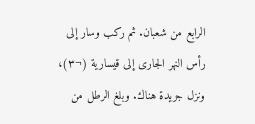الرابع من شعبان. ثم ركب وسار إلى رأس النهر الجارى إلى قيسارية (¬٣)، ونزل جريدة هناك. وبلغ الرطل من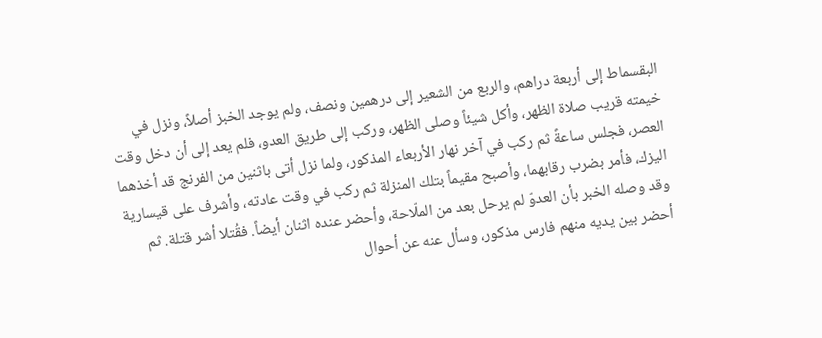البقسماط إلى أربعة دراهم، والربع من الشعير إلى درهمين ونصف، ولم يوجد الخبز أصلاً، ونزل في خيمته قريب صلاة الظهر، وأكل شيئاً وصلى الظهر، وركب إلى طريق العدو، فلم يعد إلى أن دخل وقت العصر، فجلس ساعةً ثم ركب في آخر نهار الأربعاء المذكور، ولما نزل أتى باثنين من الفرنج قد أخذهما اليزك، فأمر بضرب رقابهما، وأصبح مقيماً بتلك المنزلة ثم ركب في وقت عادته، وأشرف على قيسارية وقد وصله الخبر بأن العدوّ لم يرحل بعد من الملّاحة، وأحضر عنده اثنان أيضاً. فقُتلا أشر قتلة. ثم أحضر بين يديه منهم فارس مذكور، وسأل عنه عن أحوال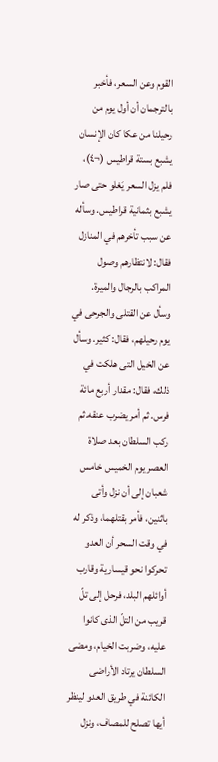القوم وعن السعر، فأخبر بالترجمان أن أول يوم من رحيلنا من عكا كان الإنسان يشبع بستة قراطيس (¬٤)، فلم يزل السعر يَغلو حتى صار يشبع بثمانية قراطيس. وسأله عن سبب تأخرهم في المنازل فقال: لانتظارهم وصول المراكب بالرجال والميرة. وسأل عن القتلى والجرحى في يوم رحيلهم، فقال: كثير. وسأل عن الخيل التى هلكت في ذلك، فقال: مقدار أربع مائة فرس. ثم أمر يضرب عنقه.ثم ركب السلطان بعد صلاة العصر يوم الخميس خامس شعبان إلى أن نزل وأتى باثنين، فأمر بقتلهما، وذكر له في وقت السحر أن العدو تحركوا نحو قيسارية وقارب أوائلهم البلد، فرحل إلى تلّ قريب من التلّ الذى كانوا عليه، وضربت الخيام، ومضى السلطان يرتاد الأراضى الكائنة في طريق العدو لينظر أيها تصلح للمصاف، ونزل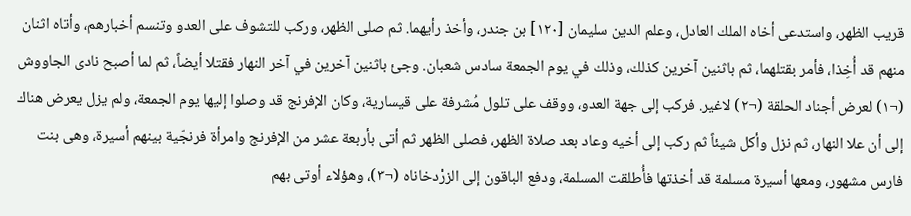قريب الظهر، واستدعى أخاه الملك العادل، وعلم الدين سليمان [١٢٠] بن جندر، وأخذ رأيهما. ثم صلى الظهر، وركب للتشوف على العدو وتنسم أخبارهم، وأتاه اثنان منهم قد أُخِذا، فأمر بقتلهما، ثم باثنين آخرين كذلك، وذلك في يوم الجمعة سادس شعبان. وجئ باثنين آخرين في آخر النهار فقتلا أيضاً، ثم لما أصبح نادى الجاووش (¬١) لعرض أجناد الحلقة (¬٢) لاغير. فركب إلى جهة العدو، ووقف على تلول مُشرفة على قيسارية، وكان الإفرنج قد وصلوا إليها يوم الجمعة، ولم يزل يعرض هناك إلى أن علا النهار، ثم نزل وأكل شيئاً ثم ركب إلى أخيه وعاد بعد صلاة الظهر، فصلى الظهر ثم أتى بأربعة عشر من الإفرنج وامرأة فرنجّية بينهم أسيرة، وهى بنت فارس مشهور، ومعها أسيرة مسلمة قد أخذتها فأُطلقت المسلمة، ودفع الباقون إلى الزرْدخاناه (¬٣)، وهؤلاء أوتى بهم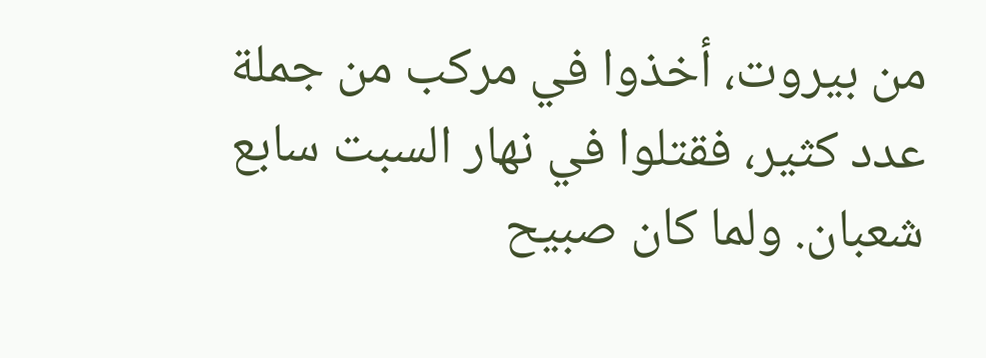من بيروت، أخذوا في مركب من جملة عدد كثير، فقتلوا في نهار السبت سابع شعبان. ولما كان صبيح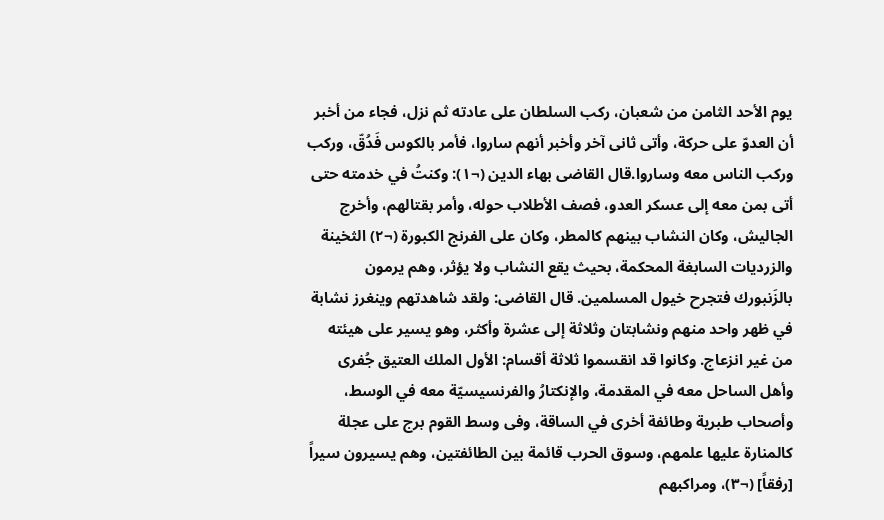يوم الأحد الثامن من شعبان، ركب السلطان على عادته ثم نزل، فجاء من أخبر أن العدوّ على حركة، وأتى ثانى آخر وأخبر أنهم ساروا، فأمر بالكوس فَدُقّ، وركب وركب الناس معه وساروا.قال القاضى بهاء الدين (¬١): وكنتُ في خدمته حتى أتى بمن معه إلى عسكر العدو، فصف الأطلاب حوله، وأمر بقتالهم، وأخرج الجاليش، وكان النشاب بينهم كالمطر، وكان على الفرنج الكبورة (¬٢) الثخينة والزرديات السابغة المحكمة، بحيث يقع النشاب ولا يؤثر، وهم يرمون بالزَنبورك فتجرح خيول المسلمين. قال القاضى: ولقد شاهدتهم وينغرز نشابة في ظهر واحد منهم ونشابتان وثلاثة إلى عشرة وأكثر، وهو يسير على هيئته من غير انزعاج. وكانوا قد انقسموا ثلاثة أقسام: الأول الملك العتيق جُفرى وأهل الساحل معه في المقدمة، والإنكتارُ والفرنسيسيّة معه في الوسط، وأصحاب طبرية وطائفة أخرى في الساقة، وفى وسط القوم برج على عجلة كالمنارة عليها علمهم، وسوق الحرب قائمة بين الطائفتين، وهم يسيرون سيراً [رفقاً] (¬٣)، ومراكبهم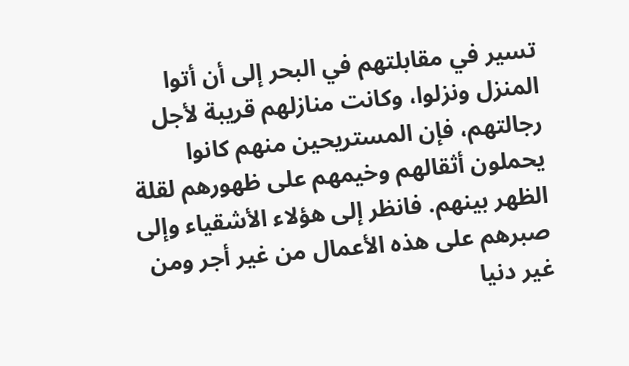تسير في مقابلتهم في البحر إلى أن أتوا المنزل ونزلوا، وكانت منازلهم قريبة لأجل رجالتهم، فإن المستريحين منهم كانوا يحملون أثقالهم وخيمهم على ظهورهم لقلة الظهر بينهم. فانظر إلى هؤلاء الأشقياء وإلى صبرهم على هذه الأعمال من غير أجر ومن غير دنيا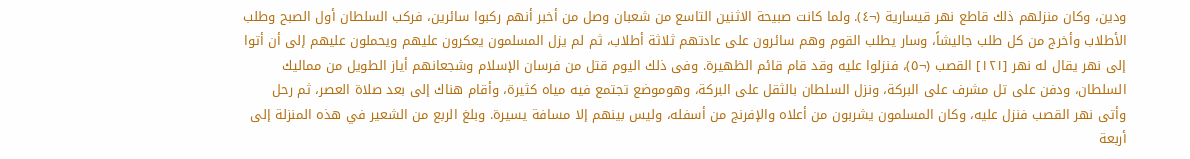ودين، وكان منزلهم ذلك قاطع نهر قيسارية (¬٤). ولما كانت صبيحة الاثنين التاسع من شعبان وصل من أخبر أنهم ركبوا سائرين، فركب السلطان أول الصبح وطلب الأطلاب وأخرج من كل طلب جاليشاً، وسار يطلب القوم وهم سائرون على عادتهم ثلاثة أطلاب، ثم لم يزل المسلمون يعكرون عليهم ويحملون عليهم إلى أن أتوا إلى نهر يقال له نهر [١٢١] القصب (¬٥)، فنزلوا عليه وقد قام قائم الظهيرة. وفى ذلك اليوم قتل من فرسان الإسلام وشجعانهم أياز الطويل من مماليك السلطان، ودفن على تل مشرف على البركة، ونزل السلطان بالثقل على البركة، وهوموضع تجتمع فيه مياه كثيرة، وأقام هناك إلى بعد صلاة العصر، ثم رحل وأتى نهر القصب فنزل عليه، وكان المسلمون يشربون من أعلاه والإفرنج من أسفله، وليس بينهم إلا مسافة يسيرة. وبلغ الربع من الشعير في هذه المنزلة إلى أربعة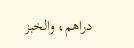دراهم، والخبز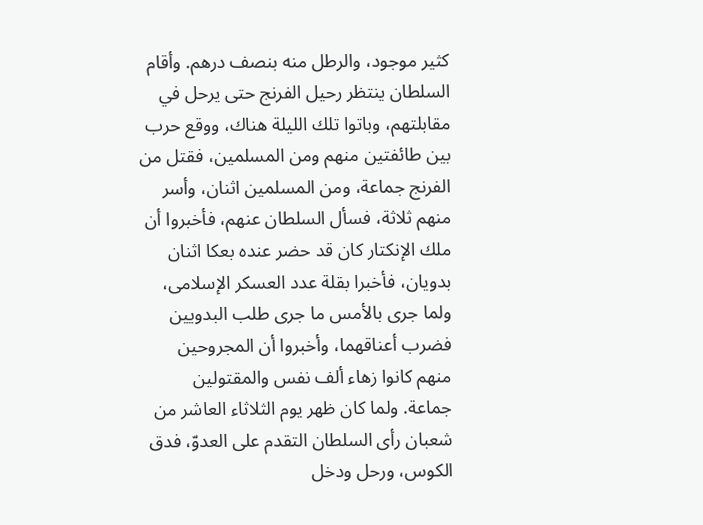كثير موجود، والرطل منه بنصف درهم. وأقام السلطان ينتظر رحيل الفرنج حتى يرحل في مقابلتهم، وباتوا تلك الليلة هناك، ووقع حرب بين طائفتين منهم ومن المسلمين، فقتل من الفرنج جماعة، ومن المسلمين اثنان، وأسر منهم ثلاثة، فسأل السلطان عنهم، فأخبروا أن ملك الإنكتار كان قد حضر عنده بعكا اثنان بدويان، فأخبرا بقلة عدد العسكر الإسلامى، ولما جرى بالأمس ما جرى طلب البدويين فضرب أعناقهما، وأخبروا أن المجروحين منهم كانوا زهاء ألف نفس والمقتولين جماعة. ولما كان ظهر يوم الثلاثاء العاشر من شعبان رأى السلطان التقدم على العدوّ، فدق الكوس، ورحل ودخل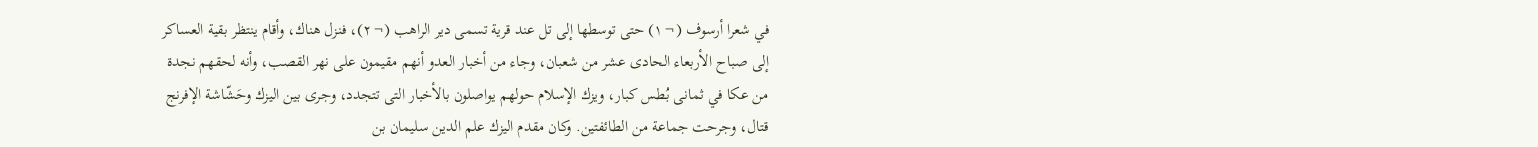في شعرا أرسوف (¬١) حتى توسطها إلى تل عند قرية تسمى دير الراهب (¬٢)، فنزل هناك، وأقام ينتظر بقية العساكر إلى صباح الأربعاء الحادى عشر من شعبان، وجاء من أخبار العدو أنهم مقيمون على نهر القصب، وأنه لحقهم نجدة من عكا في ثمانى بُطس كبار، ويزك الإسلام حولهم يواصلون بالأخبار التى تتجدد، وجرى بين اليزك وحَشّاشة الإفرنج قتال، وجرحت جماعة من الطائفتين. وكان مقدم اليزك علم الدين سليمان بن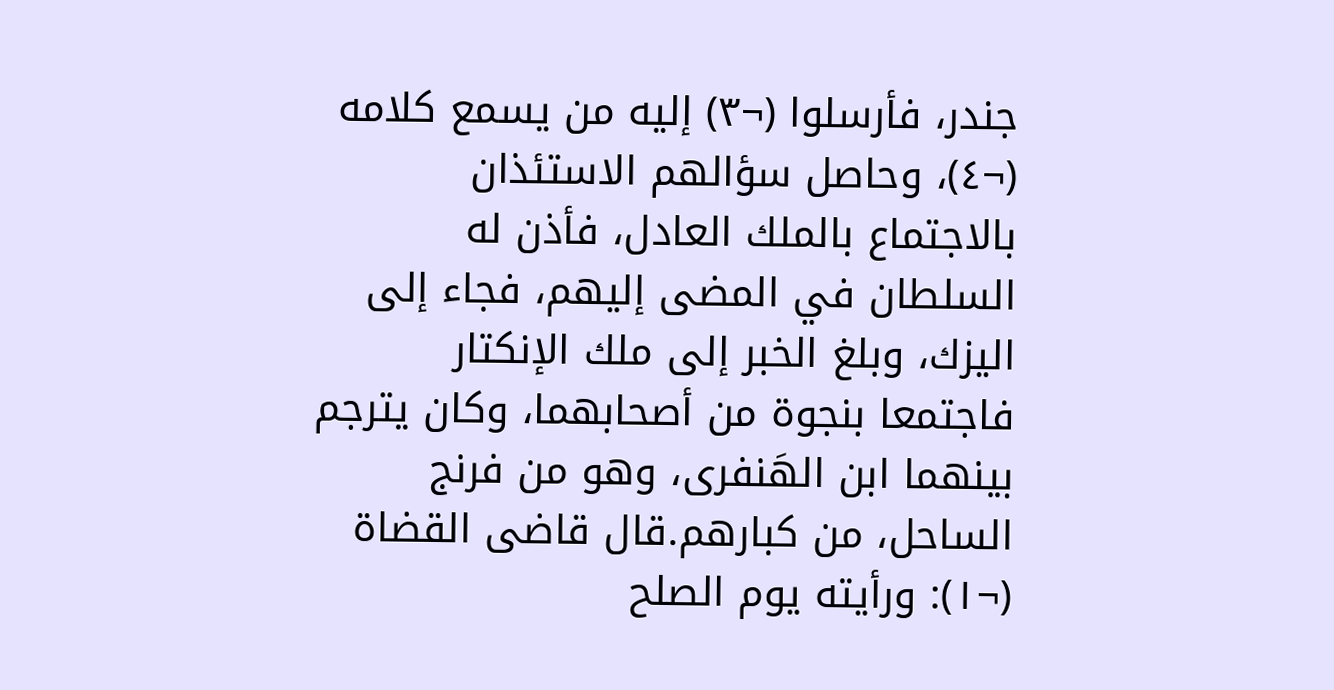جندر، فأرسلوا (¬٣) إليه من يسمع كلامه (¬٤)، وحاصل سؤالهم الاستئذان بالاجتماع بالملك العادل، فأذن له السلطان في المضى إليهم، فجاء إلى اليزك، وبلغ الخبر إلى ملك الإنكتار فاجتمعا بنجوة من أصحابهما، وكان يترجم بينهما ابن الهَنفرى، وهو من فرنج الساحل، من كبارهم.قال قاضى القضاة (¬١): ورأيته يوم الصلح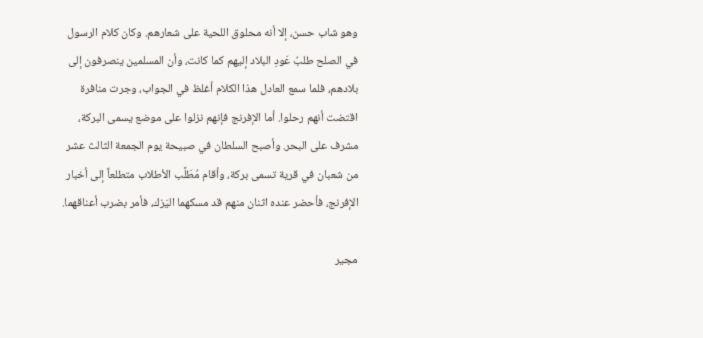وهو شاب حسن، إلا أنه محلوق اللحية على شعارهم. وكان كلام الرسول في الصلح طلبُ عَودِ البلاد إليهم كما كانت، وأن المسلمين ينصرفون إلى بلادهم، فلما سمع العادل هذا الكلام أغلظ في الجواب، وجرت منافرة اقتضت أنهم رحلوا. أما الإفرنج فإنهم نزلوا على موضع يسمى البركة، مشرف على البحر. وأصبح السلطان في صبيحة يوم الجمعة الثالث عشر من شعبان في قرية تسمى بركة، وأقام مُطَلَّب الأطلاب متطلعاً إلى أخبار الإفرنج، فأحضر عنده اثنان منهم قد مسكهما اليَزك، فأمر بضرب أعناقهما.

مجير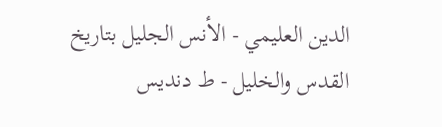الدين العليمي - الأنس الجليل بتاريخ القدس والخليل - ط دنديس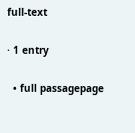full-text

· 1 entry

  • full passagepage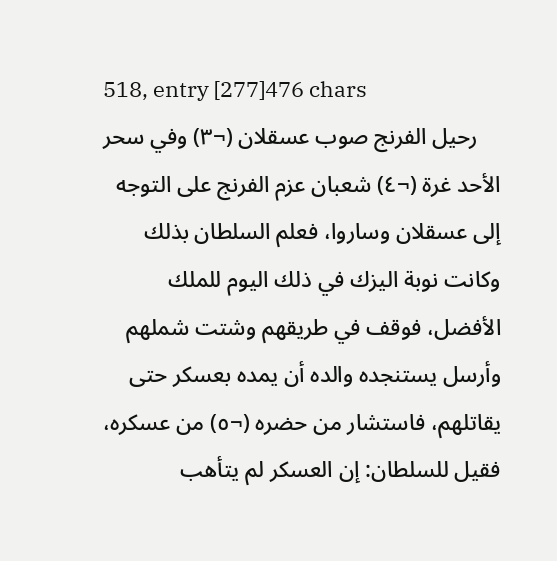518, entry [277]476 chars
    رحيل الفرنج صوب عسقلان (¬٣) وفي سحر الأحد غرة (¬٤) شعبان عزم الفرنج على التوجه إلى عسقلان وساروا، فعلم السلطان بذلك وكانت نوبة اليزك في ذلك اليوم للملك الأفضل، فوقف في طريقهم وشتت شملهم وأرسل يستنجده والده أن يمده بعسكر حتى يقاتلهم، فاستشار من حضره (¬٥) من عسكره، فقيل للسلطان: إن العسكر لم يتأهب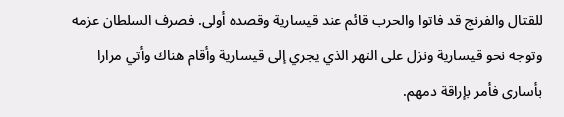للقتال والفرنج قد فاتوا والحرب قائم عند قيسارية وقصده أولى. فصرف السلطان عزمه وتوجه نحو قيسارية ونزل على النهر الذي يجري إلى قيسارية وأقام هناك وأتي مرارا بأسارى فأمر بإراقة دمهم.